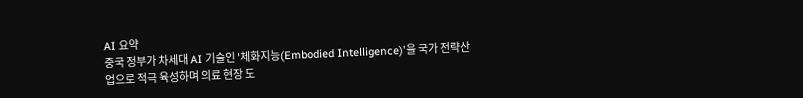AI 요약
중국 정부가 차세대 AI 기술인 '체화지능(Embodied Intelligence)'을 국가 전략산업으로 적극 육성하며 의료 현장 도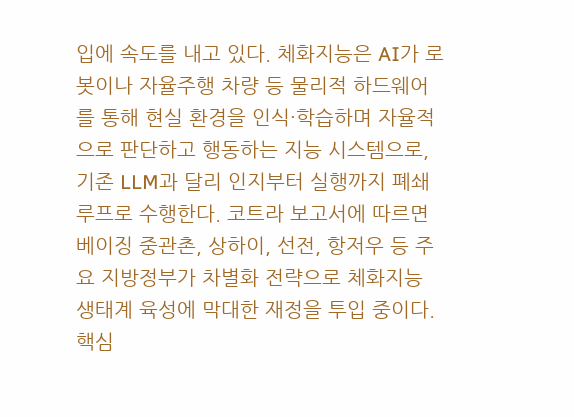입에 속도를 내고 있다. 체화지능은 AI가 로봇이나 자율주행 차량 등 물리적 하드웨어를 통해 현실 환경을 인식·학습하며 자율적으로 판단하고 행동하는 지능 시스템으로, 기존 LLM과 달리 인지부터 실행까지 폐쇄 루프로 수행한다. 코트라 보고서에 따르면 베이징 중관촌, 상하이, 선전, 항저우 등 주요 지방정부가 차별화 전략으로 체화지능 생태계 육성에 막대한 재정을 투입 중이다.
핵심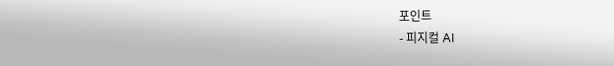포인트
- 피지컬 AI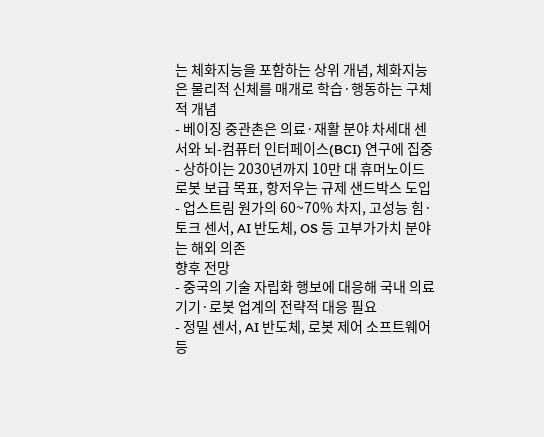는 체화지능을 포함하는 상위 개념, 체화지능은 물리적 신체를 매개로 학습·행동하는 구체적 개념
- 베이징 중관촌은 의료·재활 분야 차세대 센서와 뇌-컴퓨터 인터페이스(BCI) 연구에 집중
- 상하이는 2030년까지 10만 대 휴머노이드 로봇 보급 목표, 항저우는 규제 샌드박스 도입
- 업스트림 원가의 60~70% 차지, 고성능 힘·토크 센서, AI 반도체, OS 등 고부가가치 분야는 해외 의존
향후 전망
- 중국의 기술 자립화 행보에 대응해 국내 의료기기·로봇 업계의 전략적 대응 필요
- 정밀 센서, AI 반도체, 로봇 제어 소프트웨어 등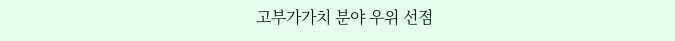고부가가치 분야 우위 선점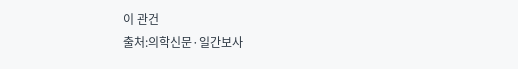이 관건
출처:의학신문·일간보사